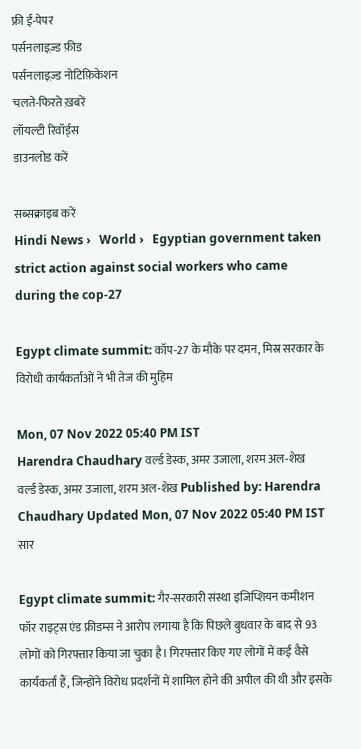फ्री ई-पेपर
पर्सनलाइज़्ड फ़ीड
पर्सनलाइज़्ड नोटिफ़िकेशन
चलते-फिरते ख़बरें
लॉयल्टी रिवॉर्ड्स
डाउनलोड करें

सब्सक्राइब करें
Hindi News ›   World ›   Egyptian government taken strict action against social workers who came during the cop-27

Egypt climate summit: कॉप-27 के मौके पर दमन, मिस्र सरकार के विरोधी कार्यकर्ताओं ने भी तेज की मुहिम

Mon, 07 Nov 2022 05:40 PM IST
Harendra Chaudhary वर्ल्ड डेस्क, अमर उजाला, शरम अल-शेख
वर्ल्ड डेस्क, अमर उजाला, शरम अल-शेख Published by: Harendra Chaudhary Updated Mon, 07 Nov 2022 05:40 PM IST
सार

Egypt climate summit: गैर-सरकारी संस्था इजिप्शियन कमीशन फॉर राइट्स एंड फ्रीडम्स ने आरोप लगाया है कि पिछले बुधवार के बाद से 93 लोगों को गिरफ्तार किया जा चुका है। गिरफ्तार किए गए लोगों में कई वैसे कार्यकर्ता हैं, जिन्होंने विरोध प्रदर्शनों में शामिल होने की अपील की थी और इसके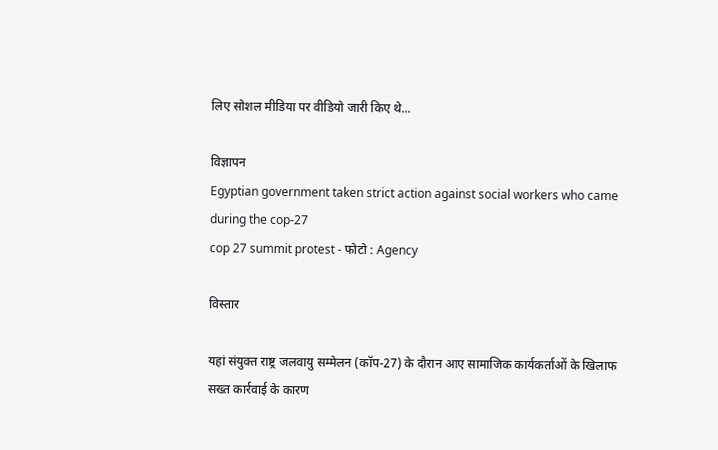लिए सोशल मीडिया पर वीडियो जारी किए थे...

विज्ञापन
Egyptian government taken strict action against social workers who came during the cop-27
cop 27 summit protest - फोटो : Agency

विस्तार

यहां संयुक्त राष्ट्र जलवायु सम्मेलन (कॉप-27) के दौरान आए सामाजिक कार्यकर्ताओं के खिलाफ सख्त कार्रवाई के कारण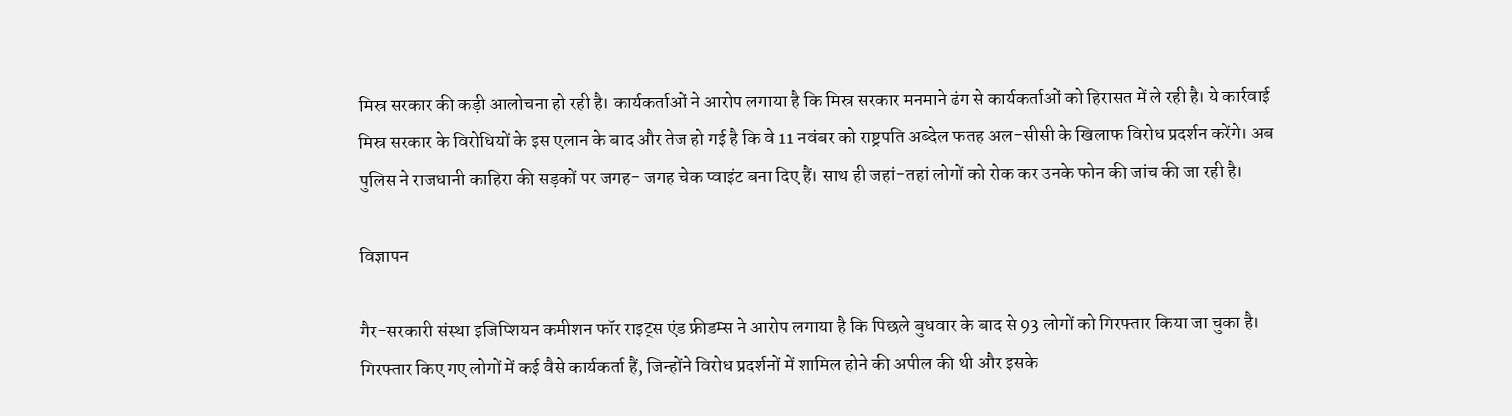मिस्र सरकार की कड़ी आलोचना हो रही है। कार्यकर्ताओं ने आरोप लगाया है कि मिस्र सरकार मनमाने ढंग से कार्यकर्ताओं को हिरासत में ले रही है। ये कार्रवाई मिस्र सरकार के विरोधियों के इस एलान के बाद और तेज हो गई है कि वे 11 नवंबर को राष्ट्रपति अब्देल फतह अल-सीसी के खिलाफ विरोध प्रदर्शन करेंगे। अब पुलिस ने राजधानी काहिरा की सड़कों पर जगह- जगह चेक प्वाइंट बना दिए हैं। साथ ही जहां-तहां लोगों को रोक कर उनके फोन की जांच की जा रही है।

विज्ञापन

गैर-सरकारी संस्था इजिप्शियन कमीशन फॉर राइट्स एंड फ्रीडम्स ने आरोप लगाया है कि पिछले बुधवार के बाद से 93 लोगों को गिरफ्तार किया जा चुका है। गिरफ्तार किए गए लोगों में कई वैसे कार्यकर्ता हैं, जिन्होंने विरोध प्रदर्शनों में शामिल होने की अपील की थी और इसके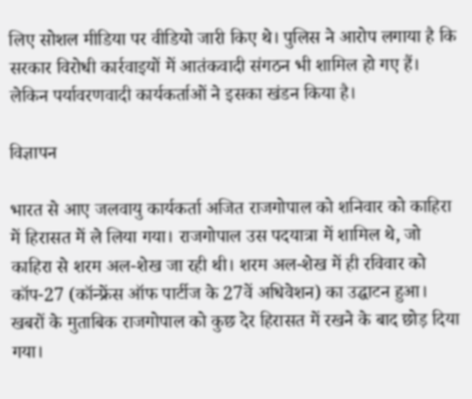लिए सोशल मीडिया पर वीडियो जारी किए थे। पुलिस ने आरोप लगाया है कि सरकार विरोधी कार्रवाइयों में आतंकवादी संगठन भी शामिल हो गए हैं। लेकिन पर्यावरणवादी कार्यकर्ताओं ने इसका खंडन किया है।

विज्ञापन

भारत से आए जलवायु कार्यकर्ता अजित राजगोपाल को शनिवार को काहिरा में हिरासत में ले लिया गया। राजगोपाल उस पदयात्रा में शामिल थे, जो काहिरा से शरम अल-शेख जा रही थी। शरम अल-शेख में ही रविवार को कॉप-27 (कॉन्फ्रेंस ऑफ पार्टीज के 27वें अधिवेशन) का उद्घाटन हुआ। खबरों के मुताबिक राजगोपाल को कुछ देर हिरासत में रखने के बाद छोड़ दिया गया।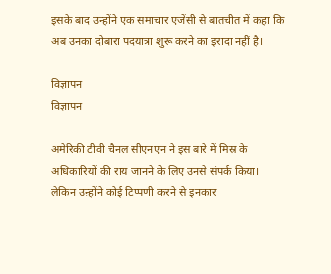इसके बाद उन्होंने एक समाचार एजेंसी से बातचीत में कहा कि अब उनका दोबारा पदयात्रा शुरू करने का इरादा नहीं है।

विज्ञापन
विज्ञापन

अमेरिकी टीवी चैनल सीएनएन ने इस बारे में मिस्र के अधिकारियों की राय जानने के लिए उनसे संपर्क किया। लेकिन उऩ्होंने कोई टिप्पणी करने से इनकार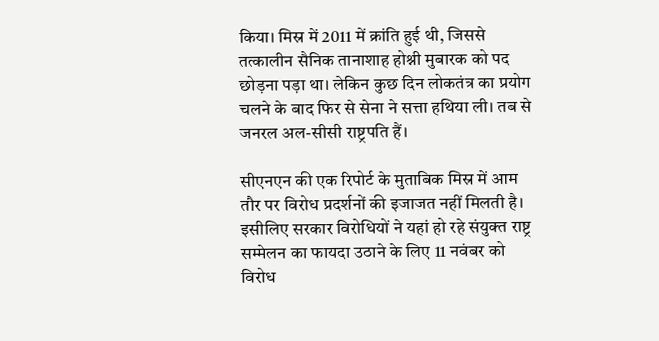किया। मिस्र में 2011 में क्रांति हुई थी, जिससे तत्कालीन सैनिक तानाशाह होश्नी मुबारक को पद छोड़ना पड़ा था। लेकिन कुछ दिन लोकतंत्र का प्रयोग चलने के बाद फिर से सेना ने सत्ता हथिया ली। तब से जनरल अल-सीसी राष्ट्रपति हैं।

सीएनएन की एक रिपोर्ट के मुताबिक मिस्र में आम तौर पर विरोध प्रदर्शनों की इजाजत नहीं मिलती है। इसीलिए सरकार विरोधियों ने यहां हो रहे संयुक्त राष्ट्र सम्मेलन का फायदा उठाने के लिए 11 नवंबर को विरोध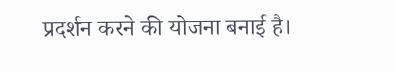प्रदर्शन करने की योजना बनाई है।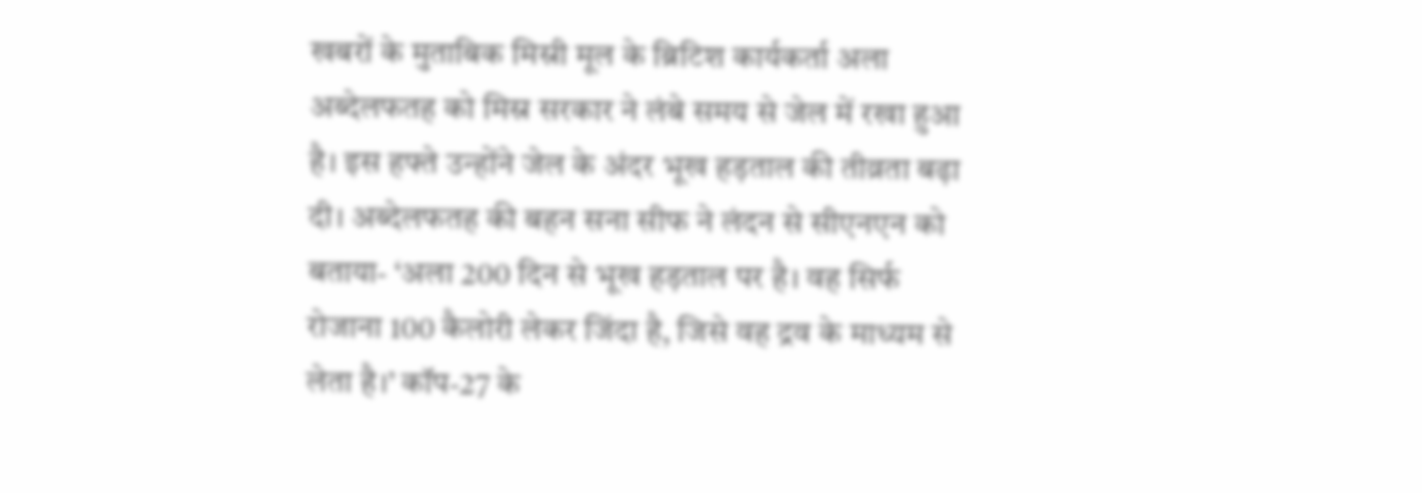खबरों के मुताबिक मिस्री मूल के ब्रिटिश कार्यकर्ता अला अब्देलफतह को मिस्र सरकार ने लंबे समय से जेल में रखा हुआ है। इस हफ्ते उन्होंने जेल के अंदर भूख हड़ताल की तीव्रता बढ़ा दी। अब्देलफतह की बहन सना सीफ ने लंदन से सीएनएन को बताया- ‘अला 200 दिन से भूख हड़ताल पर है। वह सिर्फ रोजाना 100 कैलोरी लेकर जिंदा है, जिसे वह द्रव के माध्यम से लेता है।’ कॉप-27 के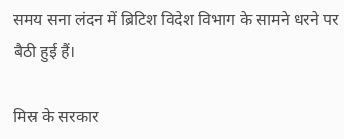समय सना लंदन में ब्रिटिश विदेश विभाग के सामने धरने पर बैठी हुई हैं।

मिस्र के सरकार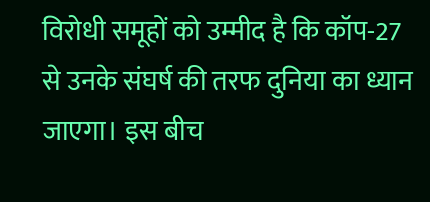विरोधी समूहों को उम्मीद है कि कॉप-27 से उनके संघर्ष की तरफ दुनिया का ध्यान जाएगा। इस बीच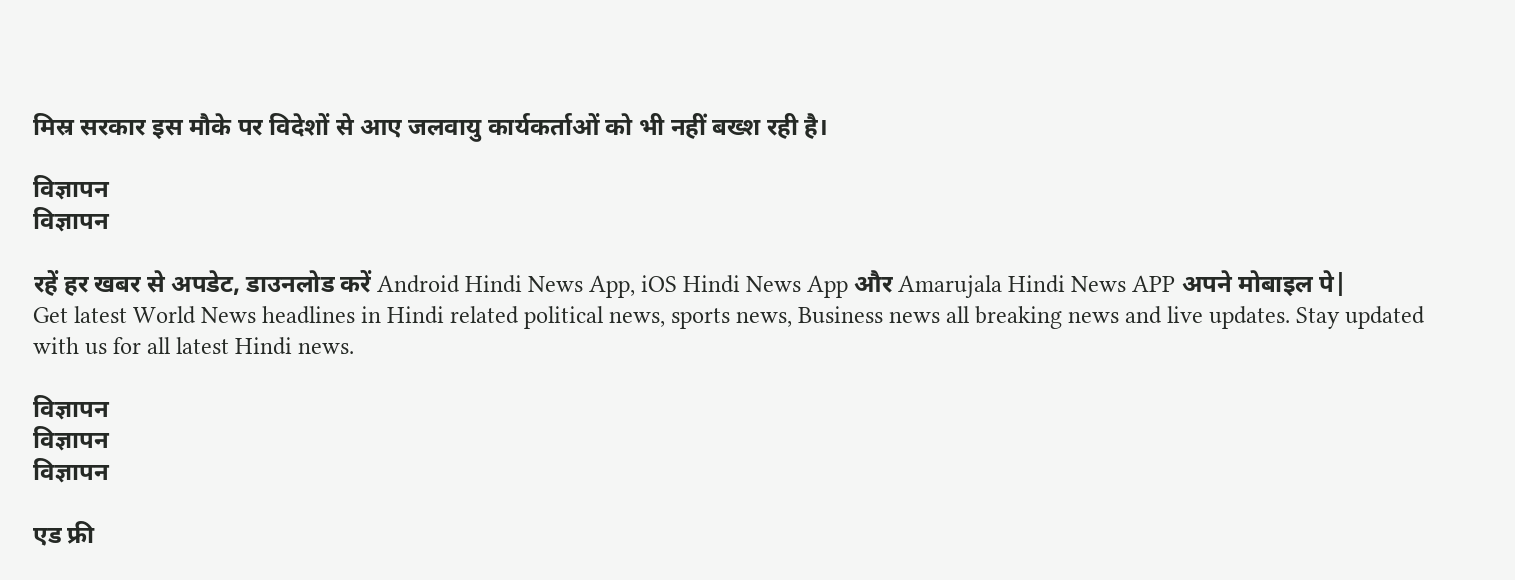मिस्र सरकार इस मौके पर विदेशों से आए जलवायु कार्यकर्ताओं को भी नहीं बख्श रही है।

विज्ञापन
विज्ञापन

रहें हर खबर से अपडेट, डाउनलोड करें Android Hindi News App, iOS Hindi News App और Amarujala Hindi News APP अपने मोबाइल पे|
Get latest World News headlines in Hindi related political news, sports news, Business news all breaking news and live updates. Stay updated with us for all latest Hindi news.

विज्ञापन
विज्ञापन
विज्ञापन

एड फ्री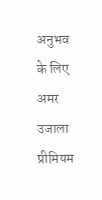अनुभव के लिए अमर उजाला प्रीमियम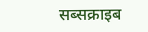सब्सक्राइब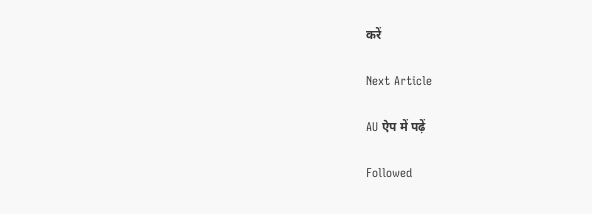करें

Next Article

AU ऐप में पढ़ें

Followed